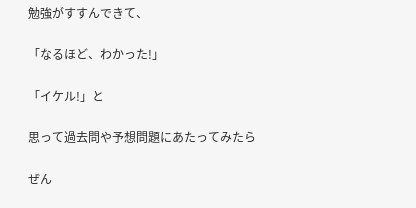勉強がすすんできて、

「なるほど、わかった!」

「イケル!」と

思って過去問や予想問題にあたってみたら

ぜん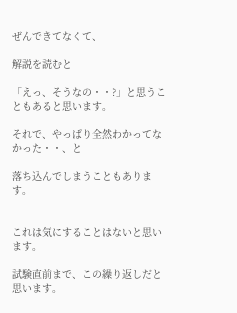ぜんできてなくて、

解説を読むと

「えっ、そうなの・・?」と思うこともあると思います。

それで、やっぱり全然わかってなかった・・、と

落ち込んでしまうこともあります。


これは気にすることはないと思います。

試験直前まで、この繰り返しだと思います。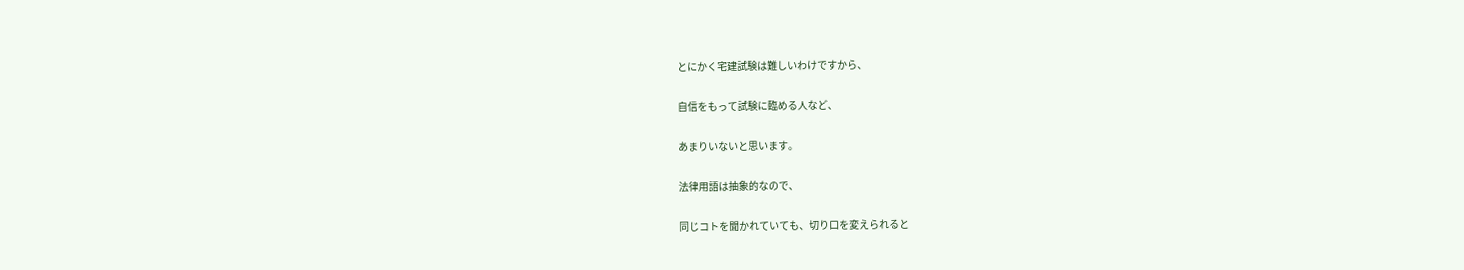とにかく宅建試験は難しいわけですから、

自信をもって試験に臨める人など、

あまりいないと思います。

法律用語は抽象的なので、

同じコトを聞かれていても、切り口を変えられると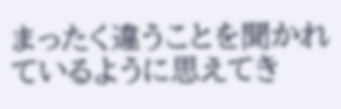まったく違うことを聞かれているように思えてき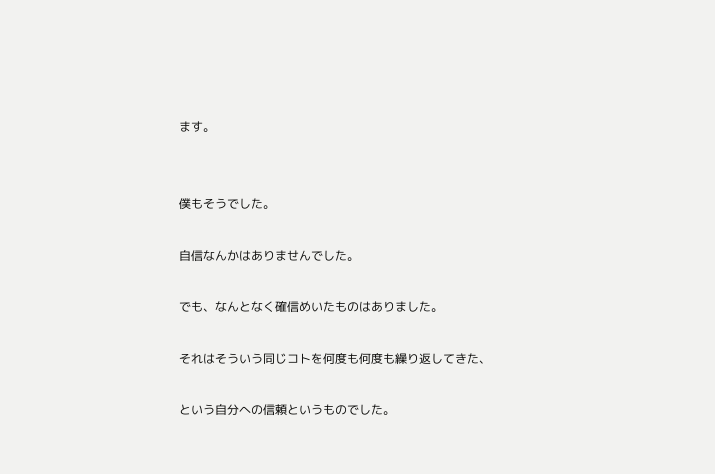ます。


僕もそうでした。

自信なんかはありませんでした。

でも、なんとなく確信めいたものはありました。

それはそういう同じコトを何度も何度も繰り返してきた、

という自分への信頼というものでした。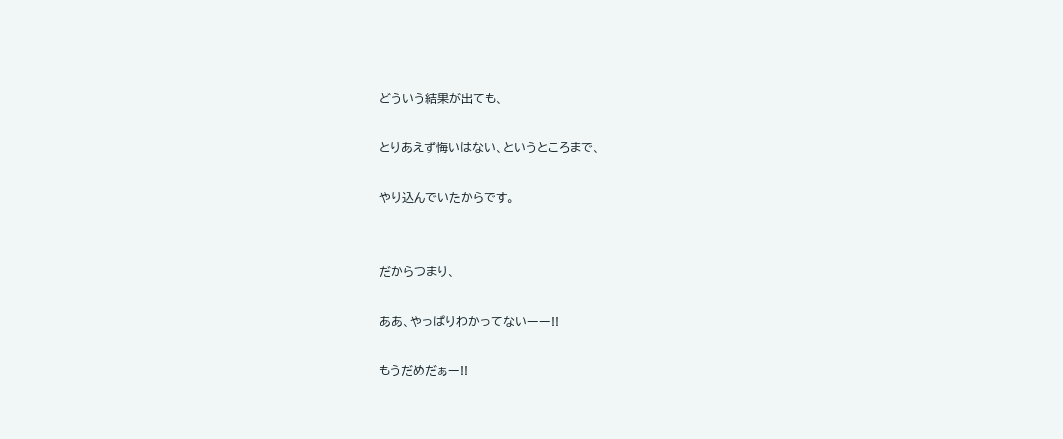どういう結果が出ても、

とりあえず悔いはない、というところまで、

やり込んでいたからです。


だからつまり、

ああ、やっぱりわかってないーー!!

もうだめだぁー!!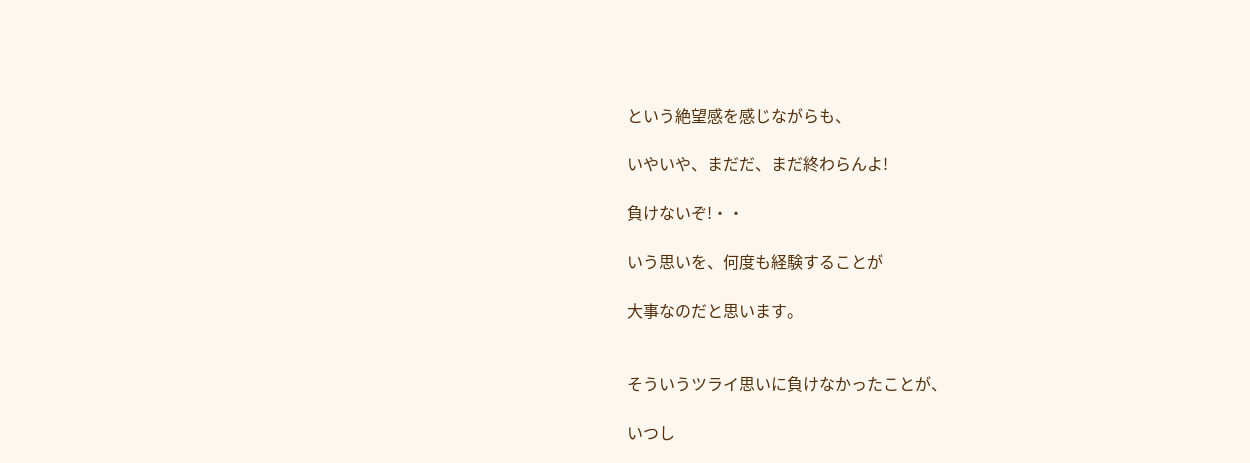という絶望感を感じながらも、

いやいや、まだだ、まだ終わらんよ!

負けないぞ!・・

いう思いを、何度も経験することが

大事なのだと思います。


そういうツライ思いに負けなかったことが、

いつし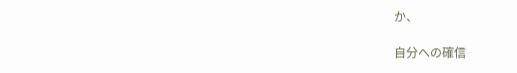か、

自分への確信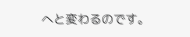へと変わるのです。